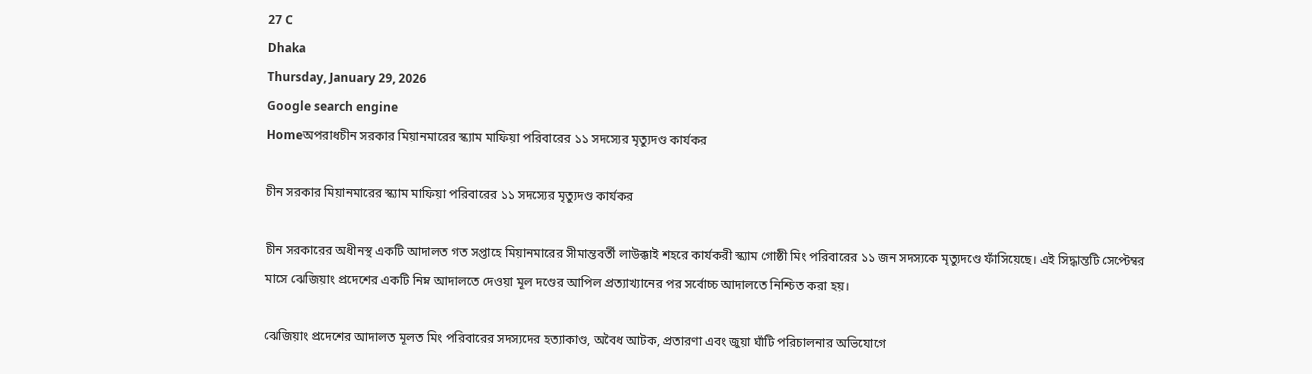27 C
Dhaka
Thursday, January 29, 2026
Google search engine
Homeঅপরাধচীন সরকার মিয়ানমারের স্ক্যাম মাফিয়া পরিবারের ১১ সদস্যের মৃত্যুদণ্ড কার্যকর

চীন সরকার মিয়ানমারের স্ক্যাম মাফিয়া পরিবারের ১১ সদস্যের মৃত্যুদণ্ড কার্যকর

চীন সরকারের অধীনস্থ একটি আদালত গত সপ্তাহে মিয়ানমারের সীমান্তবর্তী লাউক্কাই শহরে কার্যকরী স্ক্যাম গোষ্ঠী মিং পরিবারের ১১ জন সদস্যকে মৃত্যুদণ্ডে ফাঁসিয়েছে। এই সিদ্ধান্তটি সেপ্টেম্বর মাসে ঝেজিয়াং প্রদেশের একটি নিম্ন আদালতে দেওয়া মূল দণ্ডের আপিল প্রত্যাখ্যানের পর সর্বোচ্চ আদালতে নিশ্চিত করা হয়।

ঝেজিয়াং প্রদেশের আদালত মূলত মিং পরিবারের সদস্যদের হত্যাকাণ্ড, অবৈধ আটক, প্রতারণা এবং জুয়া ঘাঁটি পরিচালনার অভিযোগে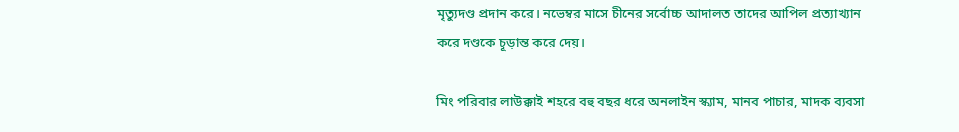মৃত্যুদণ্ড প্রদান করে। নভেম্বর মাসে চীনের সর্বোচ্চ আদালত তাদের আপিল প্রত্যাখ্যান করে দণ্ডকে চূড়ান্ত করে দেয়।

মিং পরিবার লাউক্কাই শহরে বহু বছর ধরে অনলাইন স্ক্যাম, মানব পাচার, মাদক ব্যবসা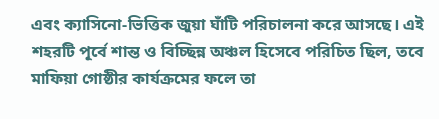এবং ক্যাসিনো‑ভিত্তিক জুয়া ঘাঁটি পরিচালনা করে আসছে। এই শহরটি পূর্বে শান্ত ও বিচ্ছিন্ন অঞ্চল হিসেবে পরিচিত ছিল, তবে মাফিয়া গোষ্ঠীর কার্যক্রমের ফলে তা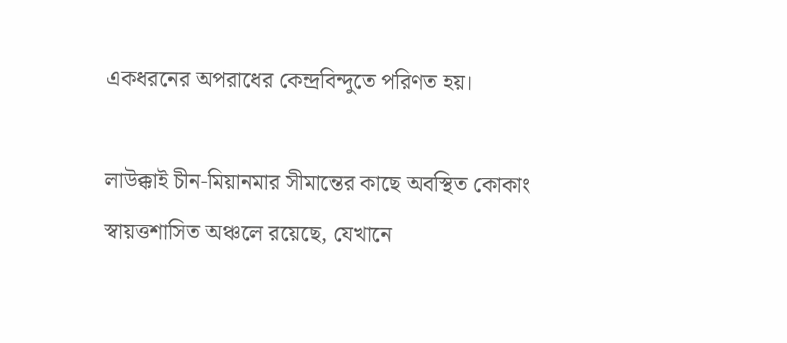একধরনের অপরাধের কেন্দ্রবিন্দুতে পরিণত হয়।

লাউক্কাই চীন‑মিয়ানমার সীমান্তের কাছে অবস্থিত কোকাং স্বায়ত্তশাসিত অঞ্চলে রয়েছে, যেখানে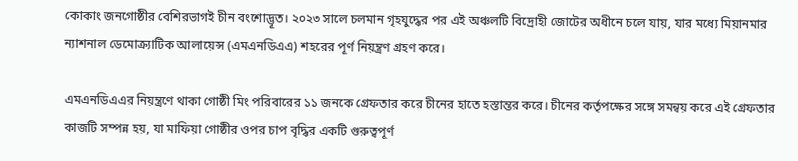কোকাং জনগোষ্ঠীর বেশিরভাগই চীন বংশোদ্ভূত। ২০২৩ সালে চলমান গৃহযুদ্ধের পর এই অঞ্চলটি বিদ্রোহী জোটের অধীনে চলে যায়, যার মধ্যে মিয়ানমার ন্যাশনাল ডেমোক্র্যাটিক আলায়েন্স (এমএনডিএএ) শহরের পূর্ণ নিয়ন্ত্রণ গ্রহণ করে।

এমএনডিএএর নিয়ন্ত্রণে থাকা গোষ্ঠী মিং পরিবারের ১১ জনকে গ্রেফতার করে চীনের হাতে হস্তান্তর করে। চীনের কর্তৃপক্ষের সঙ্গে সমন্বয় করে এই গ্রেফতার কাজটি সম্পন্ন হয়, যা মাফিয়া গোষ্ঠীর ওপর চাপ বৃদ্ধির একটি গুরুত্বপূর্ণ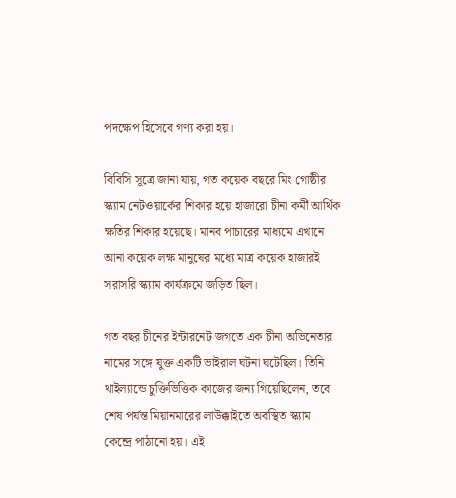পদক্ষেপ হিসেবে গণ্য করা হয়।

বিবিসি সূত্রে জানা যায়, গত কয়েক বছরে মিং গোষ্ঠীর স্ক্যাম নেটওয়ার্কের শিকার হয়ে হাজারো চীনা কর্মী আর্থিক ক্ষতির শিকার হয়েছে। মানব পাচারের মাধ্যমে এখানে আনা কয়েক লক্ষ মানুষের মধ্যে মাত্র কয়েক হাজারই সরাসরি স্ক্যাম কার্যক্রমে জড়িত ছিল।

গত বছর চীনের ইন্টারনেট জগতে এক চীনা অভিনেতার নামের সঙ্গে যুক্ত একটি ভাইরাল ঘটনা ঘটেছিল। তিনি থাইল্যান্ডে চুক্তিভিত্তিক কাজের জন্য গিয়েছিলেন, তবে শেষ পর্যন্ত মিয়ানমারের লাউক্কাইতে অবস্থিত স্ক্যাম কেন্দ্রে পাঠানো হয়। এই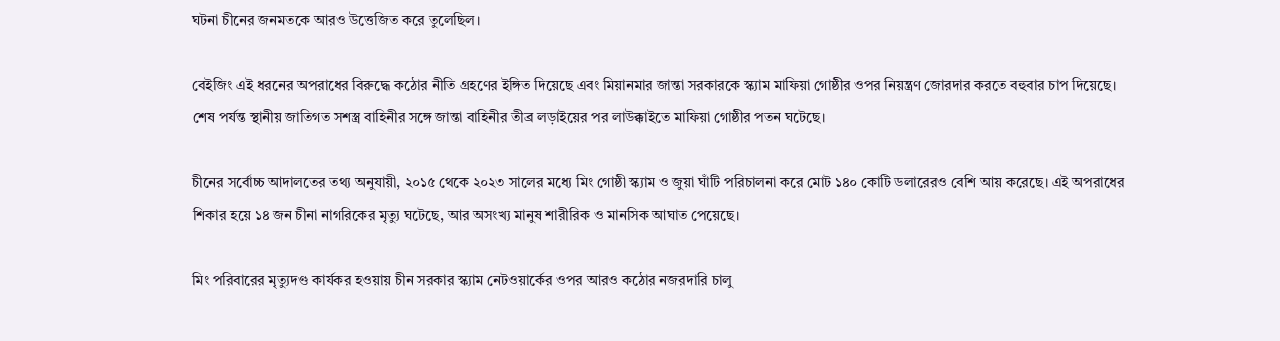ঘটনা চীনের জনমতকে আরও উত্তেজিত করে তুলেছিল।

বেইজিং এই ধরনের অপরাধের বিরুদ্ধে কঠোর নীতি গ্রহণের ইঙ্গিত দিয়েছে এবং মিয়ানমার জান্তা সরকারকে স্ক্যাম মাফিয়া গোষ্ঠীর ওপর নিয়ন্ত্রণ জোরদার করতে বহুবার চাপ দিয়েছে। শেষ পর্যন্ত স্থানীয় জাতিগত সশস্ত্র বাহিনীর সঙ্গে জান্তা বাহিনীর তীব্র লড়াইয়ের পর লাউক্কাইতে মাফিয়া গোষ্ঠীর পতন ঘটেছে।

চীনের সর্বোচ্চ আদালতের তথ্য অনুযায়ী, ২০১৫ থেকে ২০২৩ সালের মধ্যে মিং গোষ্ঠী স্ক্যাম ও জুয়া ঘাঁটি পরিচালনা করে মোট ১৪০ কোটি ডলারেরও বেশি আয় করেছে। এই অপরাধের শিকার হয়ে ১৪ জন চীনা নাগরিকের মৃত্যু ঘটেছে, আর অসংখ্য মানুষ শারীরিক ও মানসিক আঘাত পেয়েছে।

মিং পরিবারের মৃত্যুদণ্ড কার্যকর হওয়ায় চীন সরকার স্ক্যাম নেটওয়ার্কের ওপর আরও কঠোর নজরদারি চালু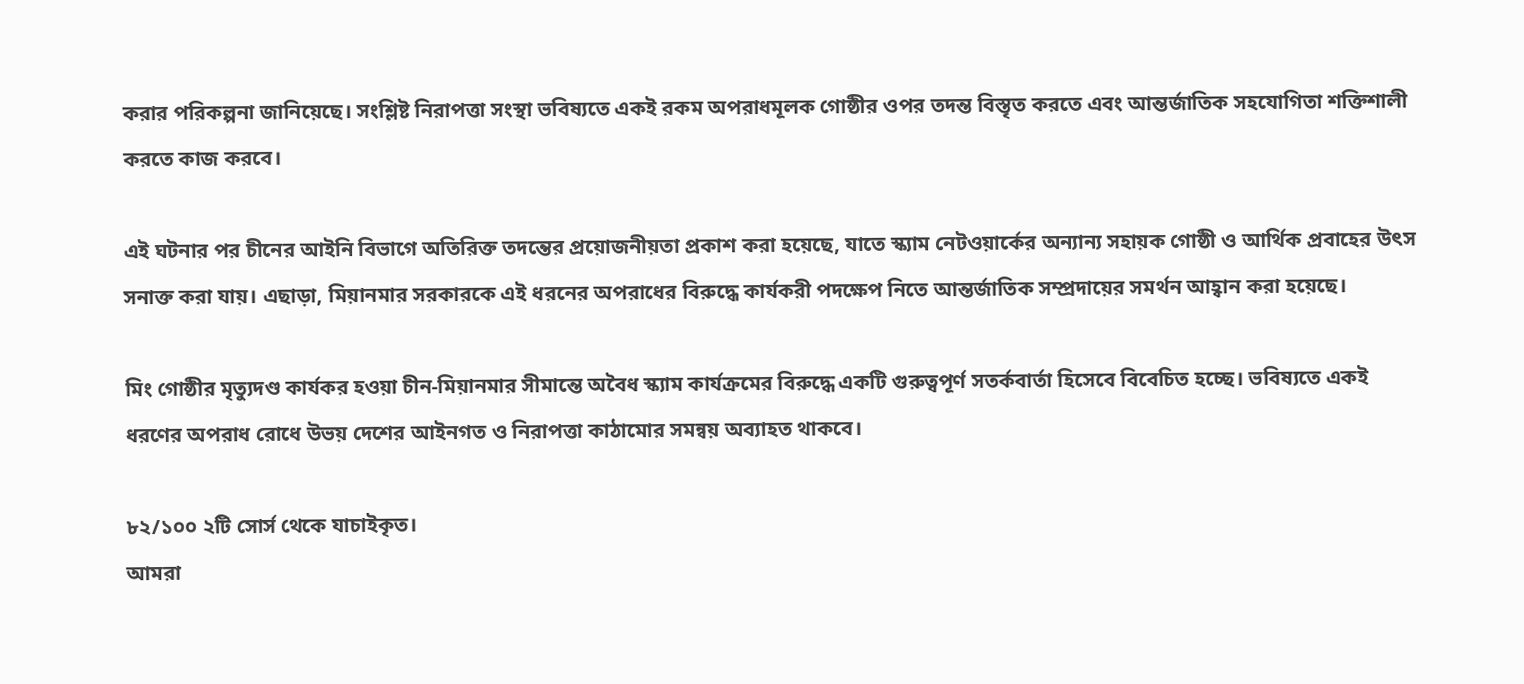করার পরিকল্পনা জানিয়েছে। সংশ্লিষ্ট নিরাপত্তা সংস্থা ভবিষ্যতে একই রকম অপরাধমূলক গোষ্ঠীর ওপর তদন্ত বিস্তৃত করতে এবং আন্তর্জাতিক সহযোগিতা শক্তিশালী করতে কাজ করবে।

এই ঘটনার পর চীনের আইনি বিভাগে অতিরিক্ত তদন্তের প্রয়োজনীয়তা প্রকাশ করা হয়েছে, যাতে স্ক্যাম নেটওয়ার্কের অন্যান্য সহায়ক গোষ্ঠী ও আর্থিক প্রবাহের উৎস সনাক্ত করা যায়। এছাড়া, মিয়ানমার সরকারকে এই ধরনের অপরাধের বিরুদ্ধে কার্যকরী পদক্ষেপ নিতে আন্তর্জাতিক সম্প্রদায়ের সমর্থন আহ্বান করা হয়েছে।

মিং গোষ্ঠীর মৃত্যুদণ্ড কার্যকর হওয়া চীন‑মিয়ানমার সীমান্তে অবৈধ স্ক্যাম কার্যক্রমের বিরুদ্ধে একটি গুরুত্বপূর্ণ সতর্কবার্তা হিসেবে বিবেচিত হচ্ছে। ভবিষ্যতে একই ধরণের অপরাধ রোধে উভয় দেশের আইনগত ও নিরাপত্তা কাঠামোর সমন্বয় অব্যাহত থাকবে।

৮২/১০০ ২টি সোর্স থেকে যাচাইকৃত।
আমরা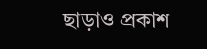ছাড়াও প্রকাশ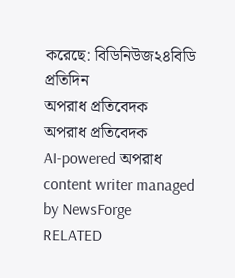করেছে: বিডিনিউজ২৪বিডি প্রতিদিন
অপরাধ প্রতিবেদক
অপরাধ প্রতিবেদক
AI-powered অপরাধ content writer managed by NewsForge
RELATED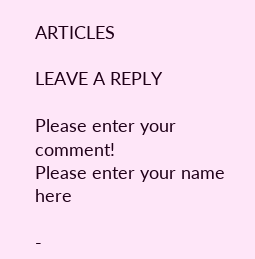ARTICLES

LEAVE A REPLY

Please enter your comment!
Please enter your name here

-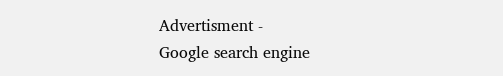Advertisment -
Google search engine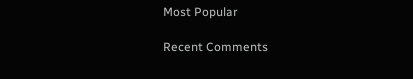Most Popular

Recent Comments